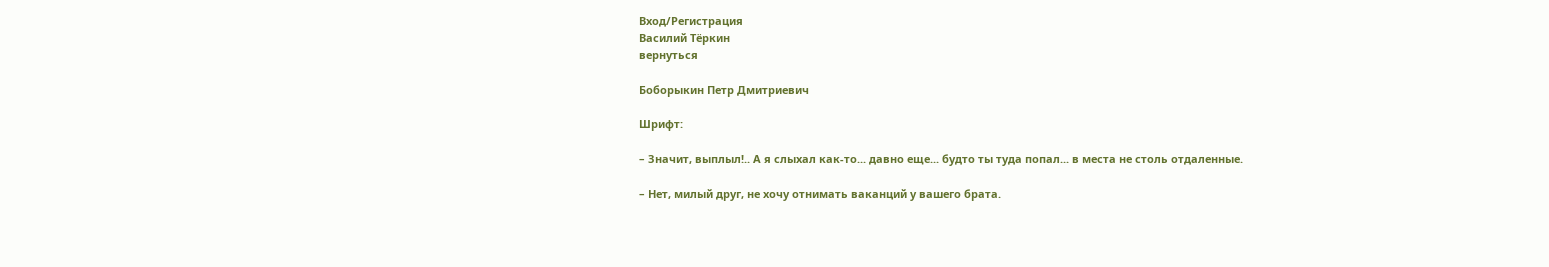Вход/Регистрация
Василий Тёркин
вернуться

Боборыкин Петр Дмитриевич

Шрифт:

– Значит, выплыл!.. А я слыхал как-то... давно еще... будто ты туда попал... в места не столь отдаленные.

– Нет, милый друг, не хочу отнимать ваканций у вашего брата.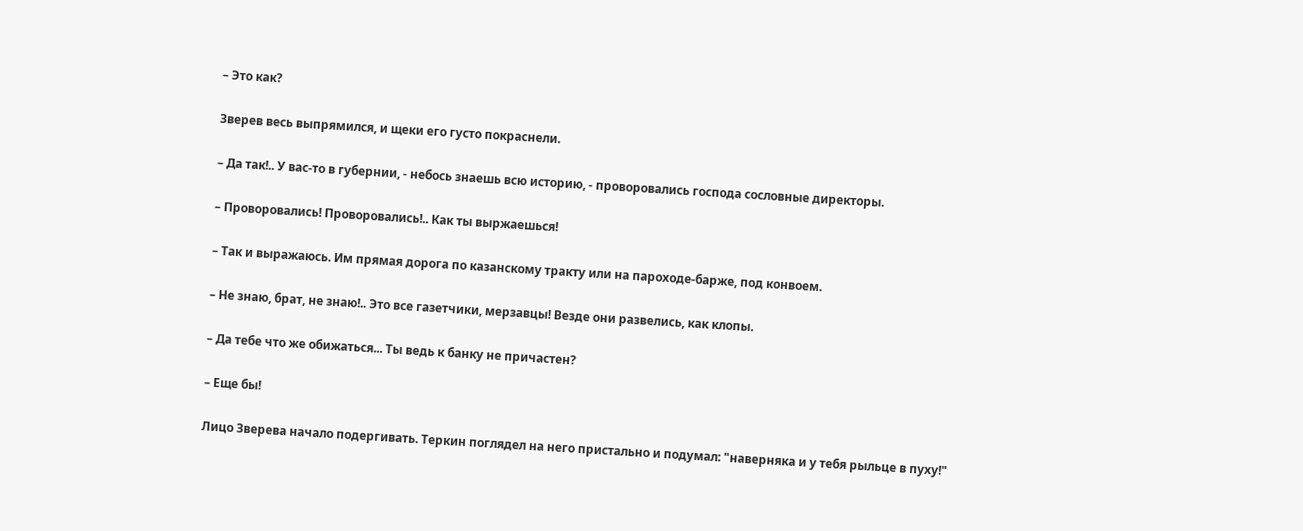– Это как?

Зверев весь выпрямился, и щеки его густо покраснели.

– Да так!.. У вас-то в губернии, - небось знаешь всю историю, - проворовались господа сословные директоры.

– Проворовались! Проворовались!.. Как ты выржаешься!

– Так и выражаюсь. Им прямая дорога по казанскому тракту или на пароходе-барже, под конвоем.

– Не знаю, брат, не знаю!.. Это все газетчики, мерзавцы! Везде они развелись, как клопы.

– Да тебе что же обижаться... Ты ведь к банку не причастен?

– Еще бы!

Лицо Зверева начало подергивать. Теркин поглядел на него пристально и подумал: "наверняка и у тебя рыльце в пуху!"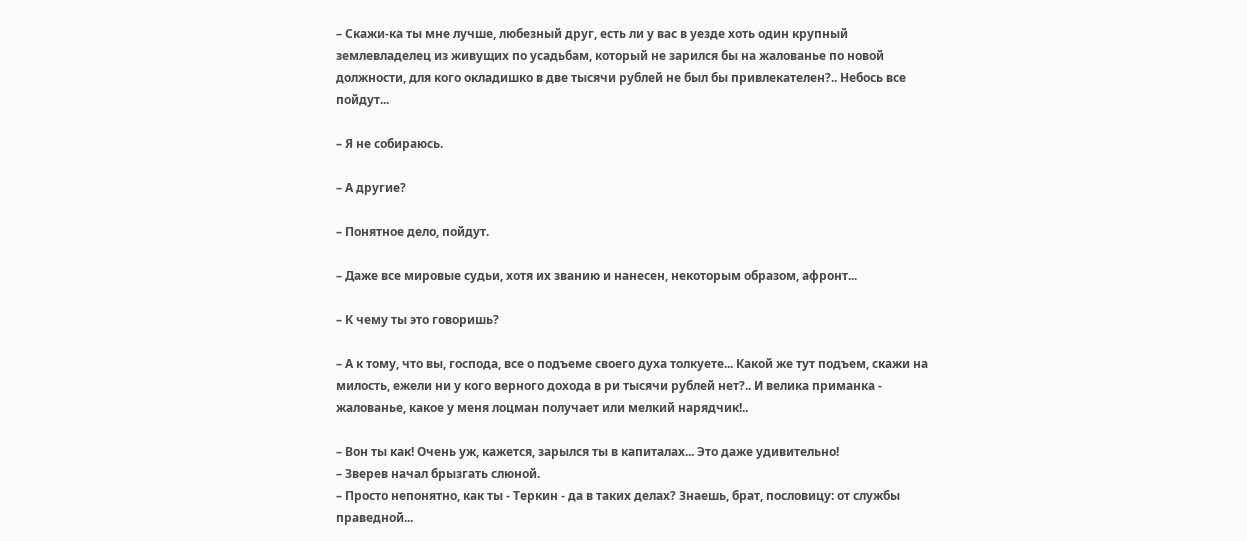– Скажи-ка ты мне лучше, любезный друг, есть ли у вас в уезде хоть один крупный землевладелец из живущих по усадьбам, который не зарился бы на жалованье по новой должности, для кого окладишко в две тысячи рублей не был бы привлекателен?.. Небось все пойдут...

– Я не собираюсь.

– А другие?

– Понятное дело, пойдут.

– Даже все мировые судьи, хотя их званию и нанесен, некоторым образом, афронт...

– К чему ты это говоришь?

– А к тому, что вы, господа, все о подъеме своего духа толкуете... Какой же тут подъем, скажи на милость, ежели ни у кого верного дохода в ри тысячи рублей нет?.. И велика приманка - жалованье, какое у меня лоцман получает или мелкий нарядчик!..

– Вон ты как! Очень уж, кажется, зарылся ты в капиталах... Это даже удивительно!
– Зверев начал брызгать слюной.
– Просто непонятно, как ты - Теркин - да в таких делах? Знаешь, брат, пословицу: от службы праведной...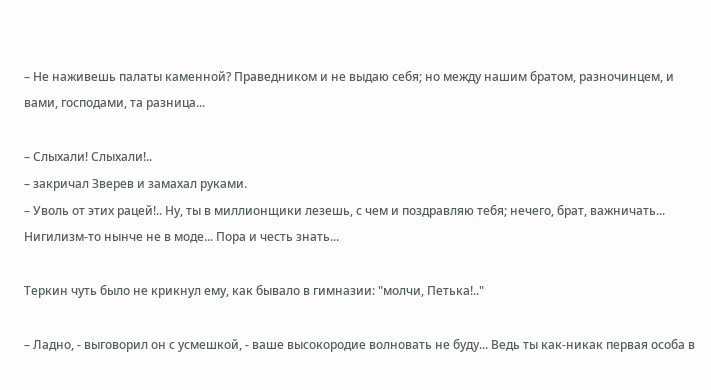– Не наживешь палаты каменной? Праведником и не выдаю себя; но между нашим братом, разночинцем, и вами, господами, та разница...

– Слыхали! Слыхали!..
– закричал Зверев и замахал руками.
– Уволь от этих рацей!.. Ну, ты в миллионщики лезешь, с чем и поздравляю тебя; нечего, брат, важничать... Нигилизм-то нынче не в моде... Пора и честь знать...

Теркин чуть было не крикнул ему, как бывало в гимназии: "молчи, Петька!.."

– Ладно, - выговорил он с усмешкой, - ваше высокородие волновать не буду... Ведь ты как-никак первая особа в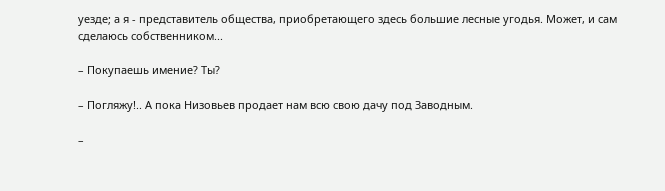уезде; а я - представитель общества, приобретающего здесь большие лесные угодья. Может, и сам сделаюсь собственником...

– Покупаешь имение? Ты?

– Погляжу!.. А пока Низовьев продает нам всю свою дачу под Заводным.

–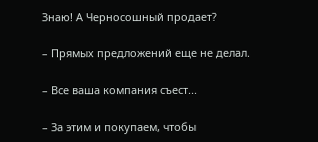Знаю! А Черносошный продает?

– Прямых предложений еще не делал.

– Все ваша компания съест...

– За этим и покупаем, чтобы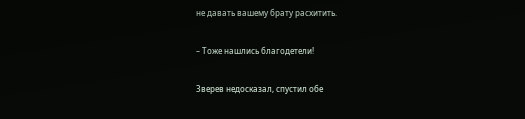не давать вашему брату расхитить.

– Тоже нашлись благодетели!

Зверев недосказал, спустил обе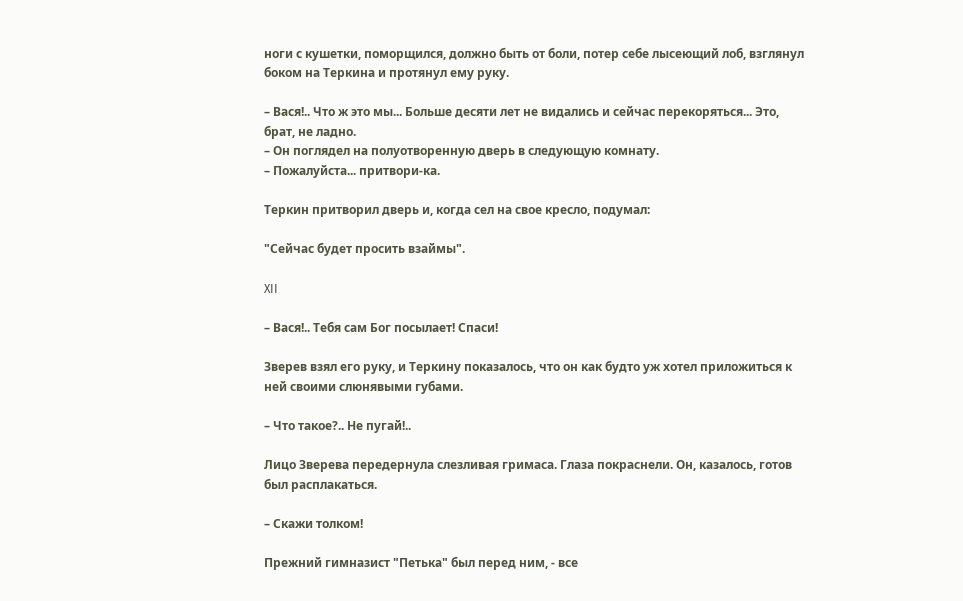ноги с кушетки, поморщился, должно быть от боли, потер себе лысеющий лоб, взглянул боком на Теркина и протянул ему руку.

– Вася!.. Что ж это мы... Больше десяти лет не видались и сейчас перекоряться... Это, брат, не ладно.
– Он поглядел на полуотворенную дверь в следующую комнату.
– Пожалуйста... притвори-ка.

Теркин притворил дверь и, когда сел на свое кресло, подумал:

"Сейчас будет просить взаймы".

XII

– Вася!.. Тебя сам Бог посылает! Спаси!

Зверев взял его руку, и Теркину показалось, что он как будто уж хотел приложиться к ней своими слюнявыми губами.

– Что такое?.. Не пугай!..

Лицо Зверева передернула слезливая гримаса. Глаза покраснели. Он, казалось, готов был расплакаться.

– Скажи толком!

Прежний гимназист "Петька" был перед ним, - все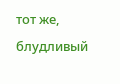тот же, блудливый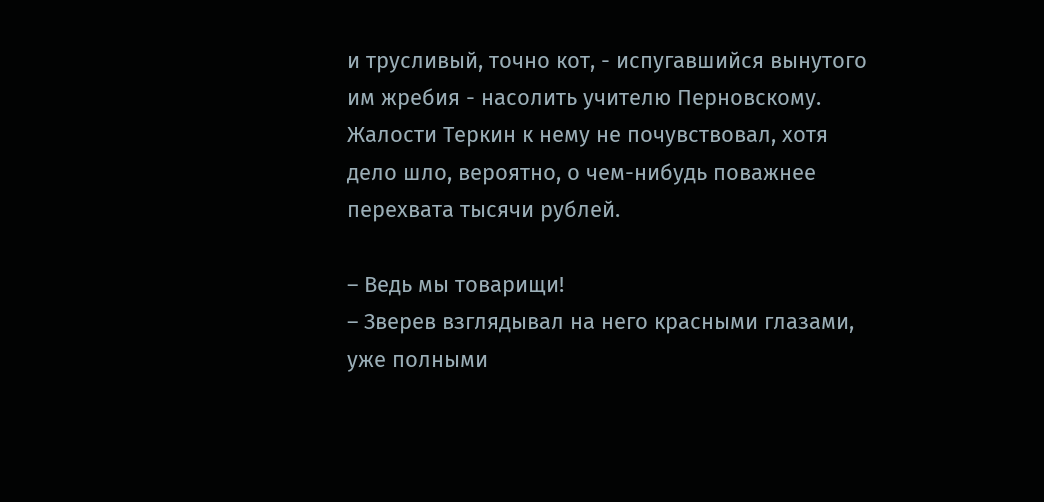и трусливый, точно кот, - испугавшийся вынутого им жребия - насолить учителю Перновскому. Жалости Теркин к нему не почувствовал, хотя дело шло, вероятно, о чем-нибудь поважнее перехвата тысячи рублей.

– Ведь мы товарищи!
– Зверев взглядывал на него красными глазами, уже полными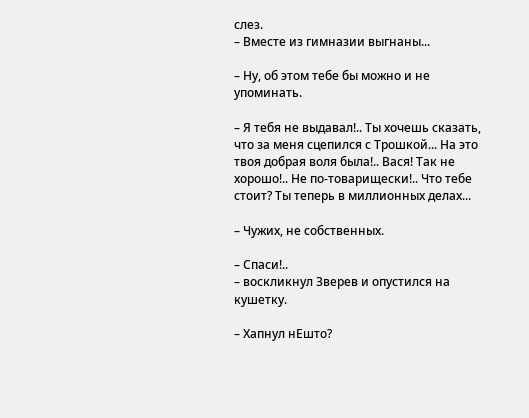слез.
– Вместе из гимназии выгнаны...

– Ну, об этом тебе бы можно и не упоминать.

– Я тебя не выдавал!.. Ты хочешь сказать, что за меня сцепился с Трошкой... На это твоя добрая воля была!.. Вася! Так не хорошо!.. Не по-товарищески!.. Что тебе стоит? Ты теперь в миллионных делах...

– Чужих, не собственных.

– Спаси!..
– воскликнул Зверев и опустился на кушетку.

– Хапнул нЕшто?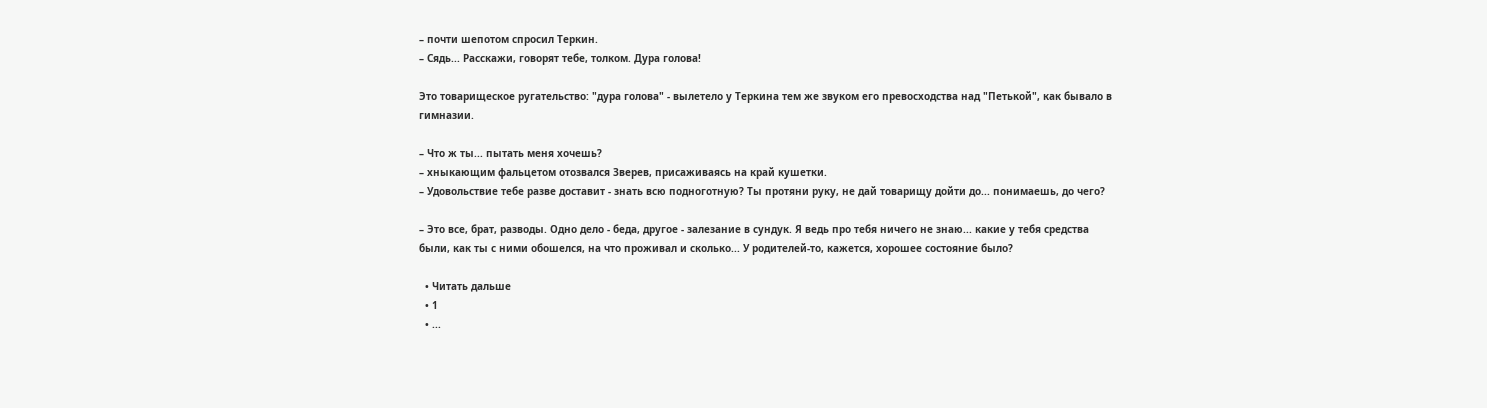– почти шепотом спросил Теркин.
– Сядь... Расскажи, говорят тебе, толком. Дура голова!

Это товарищеское ругательство: "дура голова" - вылетело у Теркина тем же звуком его превосходства над "Петькой", как бывало в гимназии.

– Что ж ты... пытать меня хочешь?
– хныкающим фальцетом отозвался Зверев, присаживаясь на край кушетки.
– Удовольствие тебе разве доставит - знать всю подноготную? Ты протяни руку, не дай товарищу дойти до... понимаешь, до чего?

– Это все, брат, разводы. Одно дело - беда, другое - залезание в сундук. Я ведь про тебя ничего не знаю... какие у тебя средства были, как ты с ними обошелся, на что проживал и сколько... У родителей-то, кажется, хорошее состояние было?

  • Читать дальше
  • 1
  • ...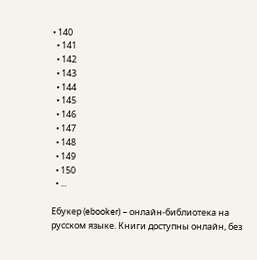• 140
  • 141
  • 142
  • 143
  • 144
  • 145
  • 146
  • 147
  • 148
  • 149
  • 150
  • ...

Ебукер (ebooker) – онлайн-библиотека на русском языке. Книги доступны онлайн, без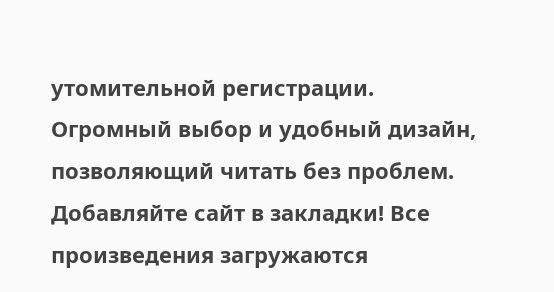утомительной регистрации. Огромный выбор и удобный дизайн, позволяющий читать без проблем. Добавляйте сайт в закладки! Все произведения загружаются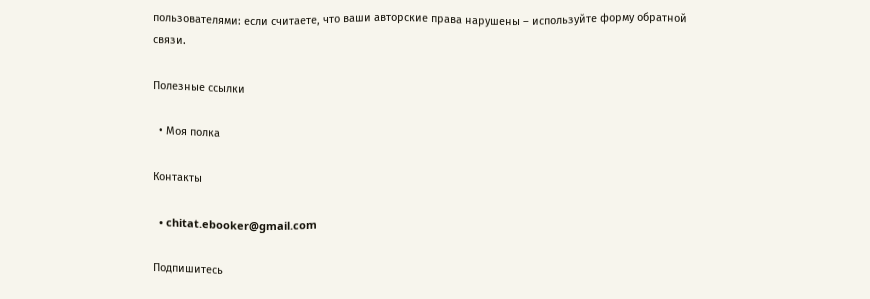пользователями: если считаете, что ваши авторские права нарушены – используйте форму обратной связи.

Полезные ссылки

  • Моя полка

Контакты

  • chitat.ebooker@gmail.com

Подпишитесь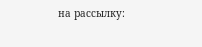на рассылку: